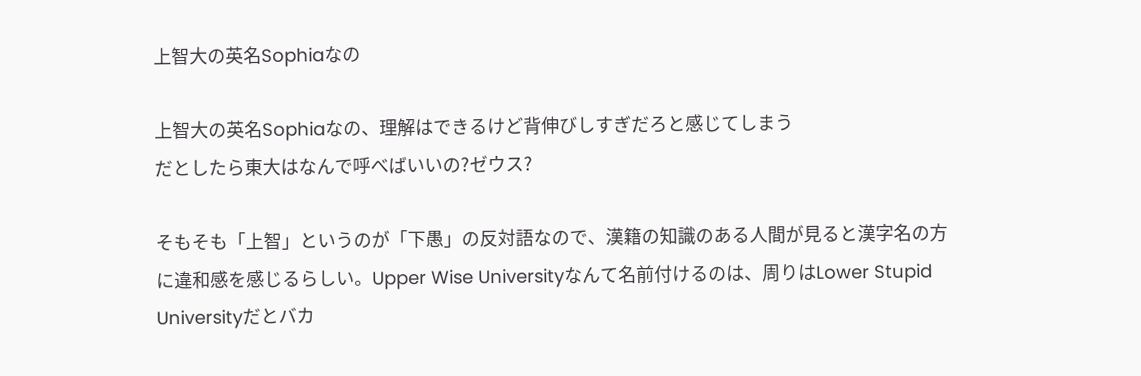上智大の英名Sophiaなの

上智大の英名Sophiaなの、理解はできるけど背伸びしすぎだろと感じてしまう
だとしたら東大はなんで呼べばいいの?ゼウス?

そもそも「上智」というのが「下愚」の反対語なので、漢籍の知識のある人間が見ると漢字名の方に違和感を感じるらしい。Upper Wise Universityなんて名前付けるのは、周りはLower Stupid Universityだとバカ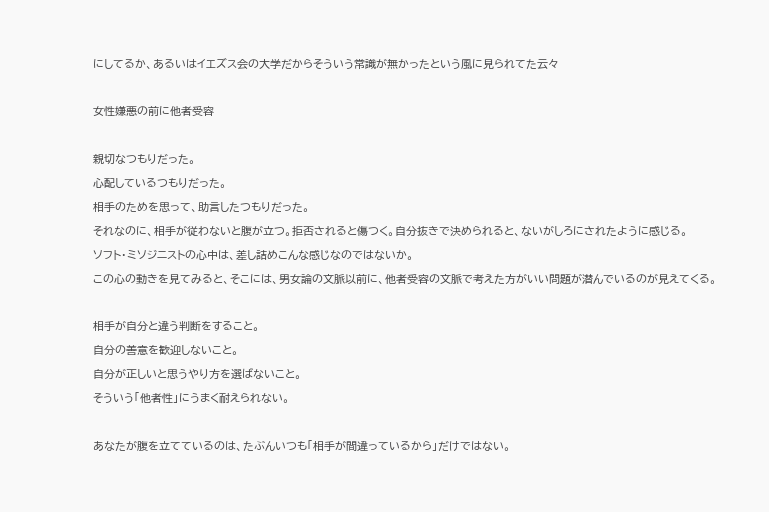にしてるか、あるいはイエズス会の大学だからそういう常識が無かったという風に見られてた云々

女性嫌悪の前に他者受容

親切なつもりだった。
心配しているつもりだった。
相手のためを思って、助言したつもりだった。
それなのに、相手が従わないと腹が立つ。拒否されると傷つく。自分抜きで決められると、ないがしろにされたように感じる。
ソフト・ミソジニストの心中は、差し詰めこんな感じなのではないか。
この心の動きを見てみると、そこには、男女論の文脈以前に、他者受容の文脈で考えた方がいい問題が潜んでいるのが見えてくる。

相手が自分と違う判断をすること。
自分の善意を歓迎しないこと。
自分が正しいと思うやり方を選ばないこと。
そういう「他者性」にうまく耐えられない。

あなたが腹を立てているのは、たぶんいつも「相手が間違っているから」だけではない。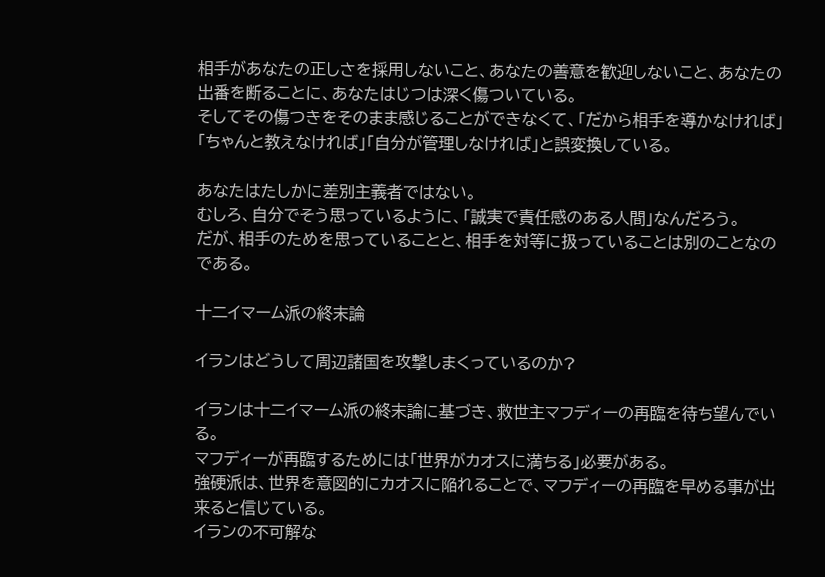相手があなたの正しさを採用しないこと、あなたの善意を歓迎しないこと、あなたの出番を断ることに、あなたはじつは深く傷ついている。
そしてその傷つきをそのまま感じることができなくて、「だから相手を導かなければ」「ちゃんと教えなければ」「自分が管理しなければ」と誤変換している。

あなたはたしかに差別主義者ではない。
むしろ、自分でそう思っているように、「誠実で責任感のある人間」なんだろう。
だが、相手のためを思っていることと、相手を対等に扱っていることは別のことなのである。

十二イマーム派の終末論

イランはどうして周辺諸国を攻撃しまくっているのか?

イランは十二イマーム派の終末論に基づき、救世主マフディーの再臨を待ち望んでいる。
マフディーが再臨するためには「世界がカオスに満ちる」必要がある。
強硬派は、世界を意図的にカオスに陥れることで、マフディーの再臨を早める事が出来ると信じている。
イランの不可解な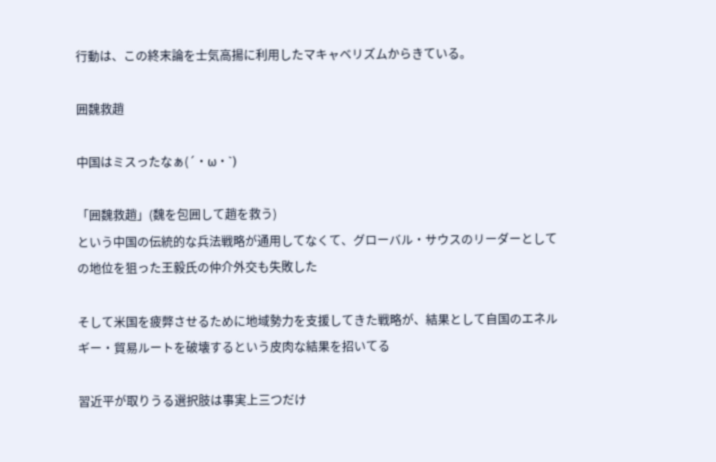行動は、この終末論を士気高揚に利用したマキャベリズムからきている。

囲魏救趙

中国はミスったなぁ(´・ω・`)

「囲魏救趙」(魏を包囲して趙を救う)
という中国の伝統的な兵法戦略が通用してなくて、グローバル・サウスのリーダーとしての地位を狙った王毅氏の仲介外交も失敗した

そして米国を疲弊させるために地域勢力を支援してきた戦略が、結果として自国のエネルギー・貿易ルートを破壊するという皮肉な結果を招いてる

習近平が取りうる選択肢は事実上三つだけ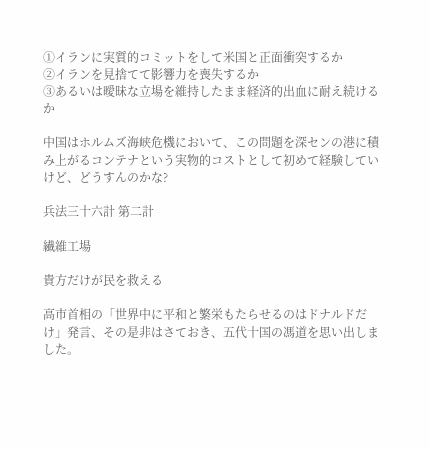①イランに実質的コミットをして米国と正面衝突するか
②イランを見捨てて影響力を喪失するか
③あるいは曖昧な立場を維持したまま経済的出血に耐え続けるか

中国はホルムズ海峡危機において、この問題を深センの港に積み上がるコンテナという実物的コストとして初めて経験していけど、どうすんのかな?

兵法三十六計 第二計

繊維工場

貴方だけが民を救える

高市首相の「世界中に平和と繁栄もたらせるのはドナルドだけ」発言、その是非はさておき、五代十国の馮道を思い出しました。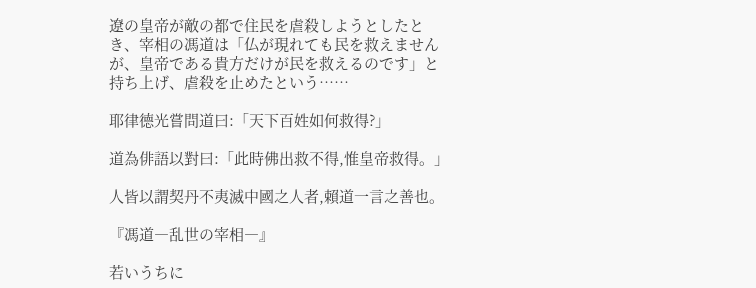遼の皇帝が敵の都で住民を虐殺しようとしたとき、宰相の馮道は「仏が現れても民を救えませんが、皇帝である貴方だけが民を救えるのです」と持ち上げ、虐殺を止めたという……

耶律德光嘗問道曰:「天下百姓如何救得?」

道為俳語以對曰:「此時佛出救不得,惟皇帝救得。」

人皆以謂契丹不夷滅中國之人者,賴道一言之善也。

『馮道―乱世の宰相―』

若いうちに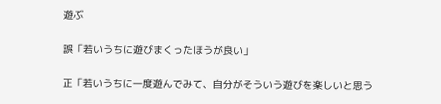遊ぶ

誤「若いうちに遊びまくったほうが良い」

正「若いうちに一度遊んでみて、自分がそういう遊びを楽しいと思う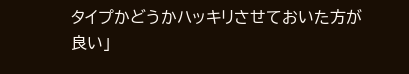タイプかどうかハッキリさせておいた方が良い」